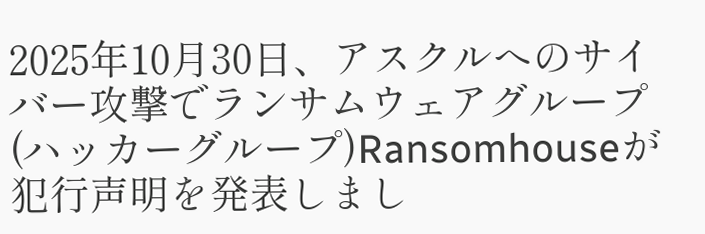2025年10月30日、アスクルへのサイバー攻撃でランサムウェアグループ(ハッカーグループ)Ransomhouseが犯行声明を発表しまし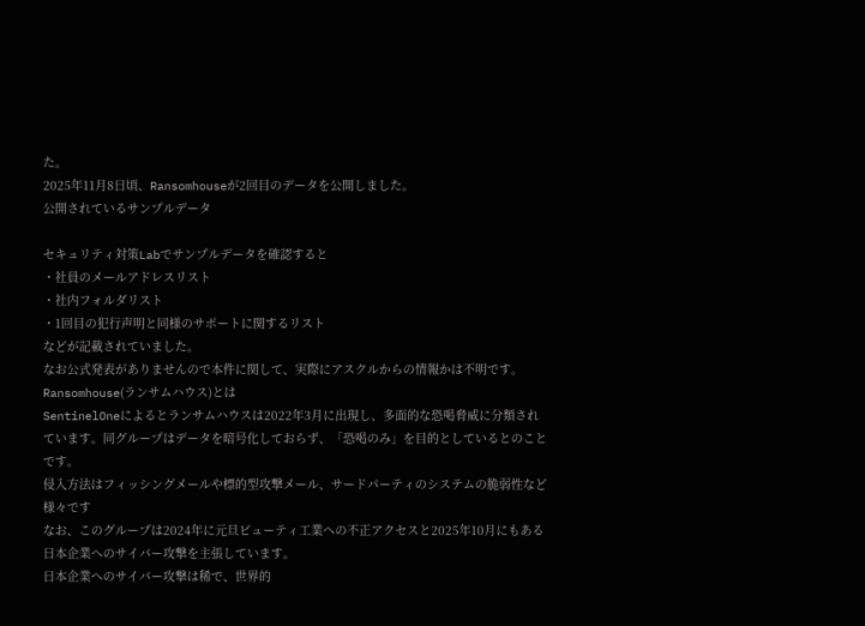た。
2025年11月8日頃、Ransomhouseが2回目のデータを公開しました。
公開されているサンプルデータ

セキュリティ対策Labでサンプルデータを確認すると
・社員のメールアドレスリスト
・社内フォルダリスト
・1回目の犯行声明と同様のサポートに関するリスト
などが記載されていました。
なお公式発表がありませんので本件に関して、実際にアスクルからの情報かは不明です。
Ransomhouse(ランサムハウス)とは
SentinelOneによるとランサムハウスは2022年3月に出現し、多面的な恐喝脅威に分類されています。同グループはデータを暗号化しておらず、「恐喝のみ」を目的としているとのことです。
侵入方法はフィッシングメールや標的型攻撃メール、サードパーティのシステムの脆弱性など様々です
なお、このグループは2024年に元旦ビューティ工業への不正アクセスと2025年10月にもある日本企業へのサイバー攻撃を主張しています。
日本企業へのサイバー攻撃は稀で、世界的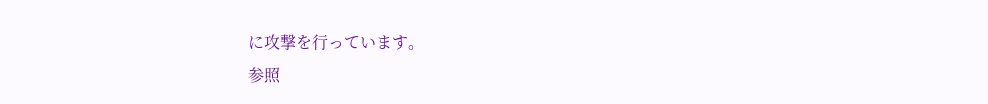に攻撃を行っています。
参照